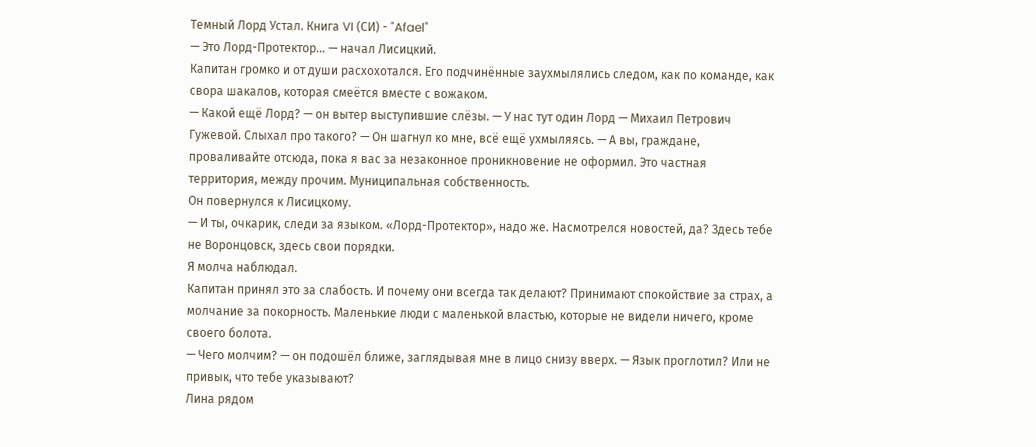Темный Лорд Устал. Книга VI (СИ) - "Afael"
— Это Лорд-Протектор… — начал Лисицкий.
Капитан громко и от души расхохотался. Его подчинённые заухмылялись следом, как по команде, как свора шакалов, которая смеётся вместе с вожаком.
— Какой ещё Лорд? — он вытер выступившие слёзы. — У нас тут один Лорд — Михаил Петрович Гужевой. Слыхал про такого? — Он шагнул ко мне, всё ещё ухмыляясь. — А вы, граждане, проваливайте отсюда, пока я вас за незаконное проникновение не оформил. Это частная территория, между прочим. Муниципальная собственность.
Он повернулся к Лисицкому.
— И ты, очкарик, следи за языком. «Лорд-Протектор», надо же. Насмотрелся новостей, да? Здесь тебе не Воронцовск, здесь свои порядки.
Я молча наблюдал.
Капитан принял это за слабость. И почему они всегда так делают? Принимают спокойствие за страх, а молчание за покорность. Маленькие люди с маленькой властью, которые не видели ничего, кроме своего болота.
— Чего молчим? — он подошёл ближе, заглядывая мне в лицо снизу вверх. — Язык проглотил? Или не привык, что тебе указывают?
Лина рядом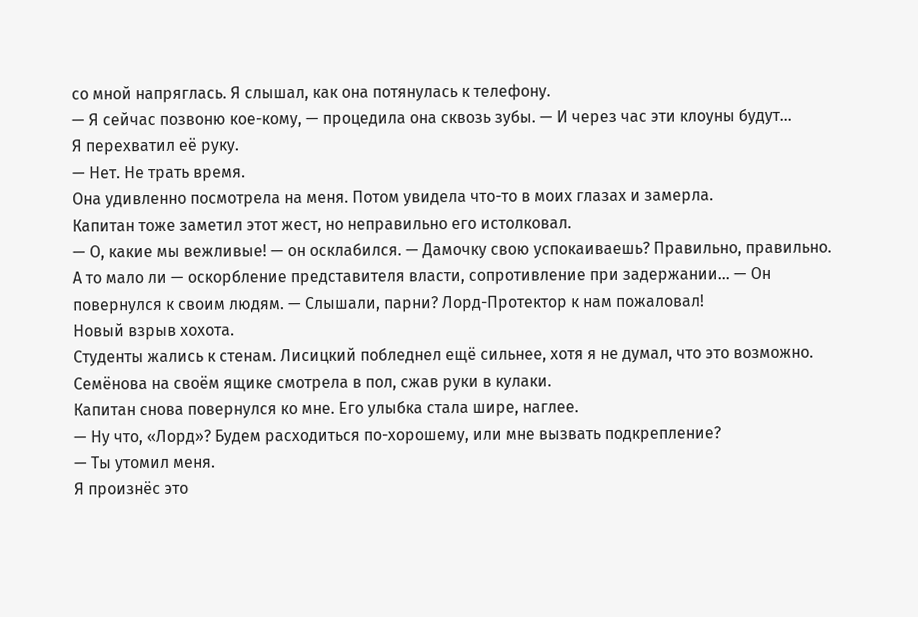со мной напряглась. Я слышал, как она потянулась к телефону.
— Я сейчас позвоню кое-кому, — процедила она сквозь зубы. — И через час эти клоуны будут…
Я перехватил её руку.
— Нет. Не трать время.
Она удивленно посмотрела на меня. Потом увидела что-то в моих глазах и замерла.
Капитан тоже заметил этот жест, но неправильно его истолковал.
— О, какие мы вежливые! — он осклабился. — Дамочку свою успокаиваешь? Правильно, правильно. А то мало ли — оскорбление представителя власти, сопротивление при задержании… — Он повернулся к своим людям. — Слышали, парни? Лорд-Протектор к нам пожаловал!
Новый взрыв хохота.
Студенты жались к стенам. Лисицкий побледнел ещё сильнее, хотя я не думал, что это возможно. Семёнова на своём ящике смотрела в пол, сжав руки в кулаки.
Капитан снова повернулся ко мне. Его улыбка стала шире, наглее.
— Ну что, «Лорд»? Будем расходиться по-хорошему, или мне вызвать подкрепление?
— Ты утомил меня.
Я произнёс это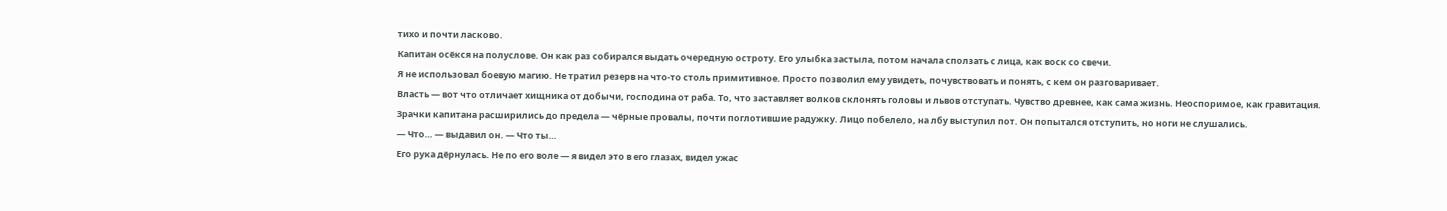тихо и почти ласково.
Капитан осёкся на полуслове. Он как раз собирался выдать очередную остроту. Его улыбка застыла, потом начала сползать с лица, как воск со свечи.
Я не использовал боевую магию. Не тратил резерв на что-то столь примитивное. Просто позволил ему увидеть, почувствовать и понять, с кем он разговаривает.
Власть — вот что отличает хищника от добычи, господина от раба. То, что заставляет волков склонять головы и львов отступать. Чувство древнее, как сама жизнь. Неоспоримое, как гравитация.
Зрачки капитана расширились до предела — чёрные провалы, почти поглотившие радужку. Лицо побелело, на лбу выступил пот. Он попытался отступить, но ноги не слушались.
— Что… — выдавил он. — Что ты…
Его рука дёрнулась. Не по его воле — я видел это в его глазах, видел ужас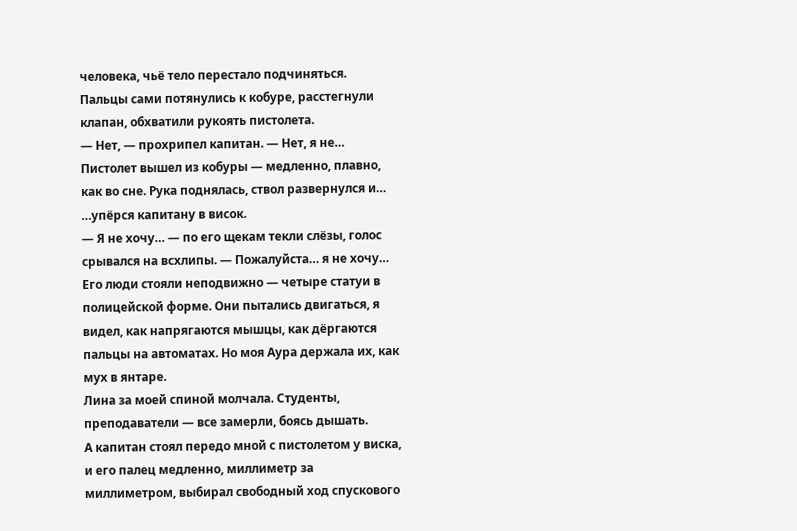человека, чьё тело перестало подчиняться. Пальцы сами потянулись к кобуре, расстегнули клапан, обхватили рукоять пистолета.
— Нет, — прохрипел капитан. — Нет, я не…
Пистолет вышел из кобуры — медленно, плавно, как во сне. Рука поднялась, ствол развернулся и…
…упёрся капитану в висок.
— Я не хочу… — по его щекам текли слёзы, голос срывался на всхлипы. — Пожалуйста… я не хочу…
Его люди стояли неподвижно — четыре статуи в полицейской форме. Они пытались двигаться, я видел, как напрягаются мышцы, как дёргаются пальцы на автоматах. Но моя Аура держала их, как мух в янтаре.
Лина за моей спиной молчала. Студенты, преподаватели — все замерли, боясь дышать.
А капитан стоял передо мной с пистолетом у виска, и его палец медленно, миллиметр за миллиметром, выбирал свободный ход спускового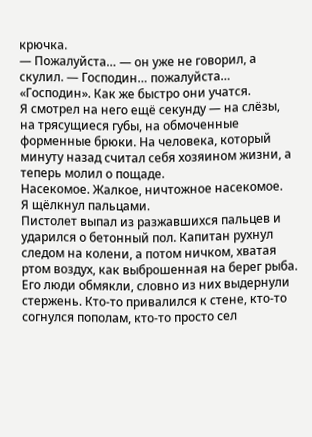крючка.
— Пожалуйста… — он уже не говорил, а скулил. — Господин… пожалуйста…
«Господин». Как же быстро они учатся.
Я смотрел на него ещё секунду — на слёзы, на трясущиеся губы, на обмоченные форменные брюки. На человека, который минуту назад считал себя хозяином жизни, а теперь молил о пощаде.
Насекомое. Жалкое, ничтожное насекомое.
Я щёлкнул пальцами.
Пистолет выпал из разжавшихся пальцев и ударился о бетонный пол. Капитан рухнул следом на колени, а потом ничком, хватая ртом воздух, как выброшенная на берег рыба.
Его люди обмякли, словно из них выдернули стержень. Кто-то привалился к стене, кто-то согнулся пополам, кто-то просто сел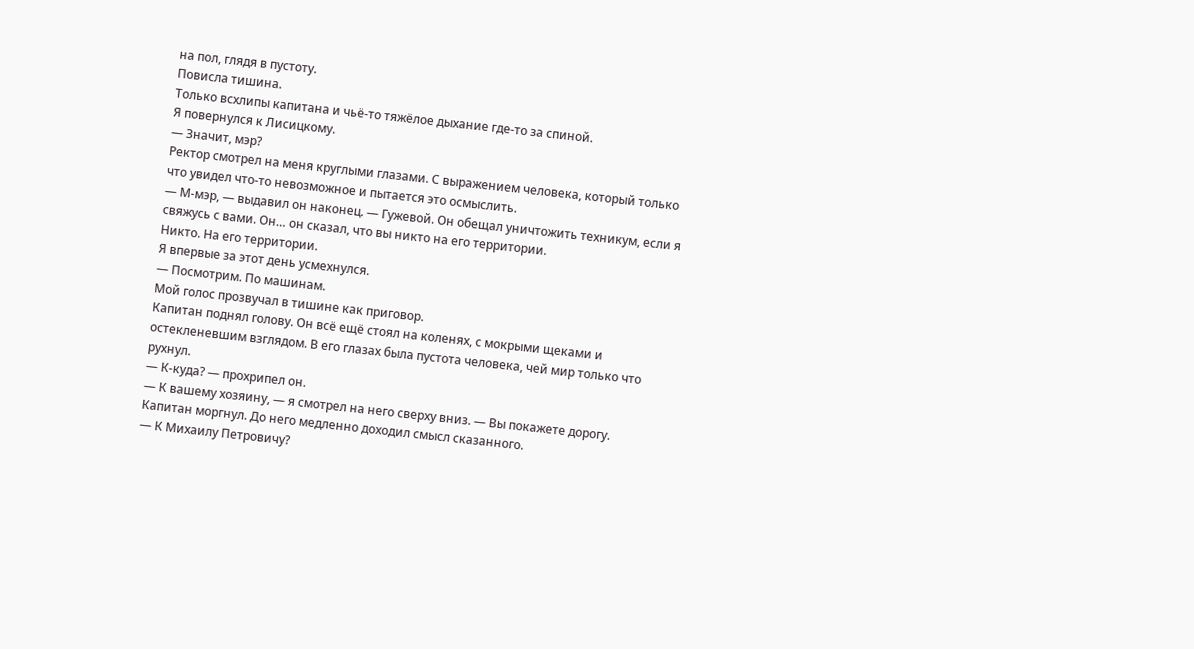на пол, глядя в пустоту.
Повисла тишина.
Только всхлипы капитана и чьё-то тяжёлое дыхание где-то за спиной.
Я повернулся к Лисицкому.
— Значит, мэр?
Ректор смотрел на меня круглыми глазами. С выражением человека, который только что увидел что-то невозможное и пытается это осмыслить.
— М-мэр, — выдавил он наконец. — Гужевой. Он обещал уничтожить техникум, если я свяжусь с вами. Он… он сказал, что вы никто на его территории.
Никто. На его территории.
Я впервые за этот день усмехнулся.
— Посмотрим. По машинам.
Мой голос прозвучал в тишине как приговор.
Капитан поднял голову. Он всё ещё стоял на коленях, с мокрыми щеками и остекленевшим взглядом. В его глазах была пустота человека, чей мир только что рухнул.
— К-куда? — прохрипел он.
— К вашему хозяину, — я смотрел на него сверху вниз. — Вы покажете дорогу.
Капитан моргнул. До него медленно доходил смысл сказанного.
— К Михаилу Петровичу?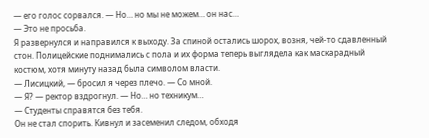— его голос сорвался. — Но… но мы не можем… он нас…
— Это не просьба.
Я развернулся и направился к выходу. За спиной остались шорох, возня, чей-то сдавленный стон. Полицейские поднимались с пола и их форма теперь выглядела как маскарадный костюм, хотя минуту назад была символом власти.
— Лисицкий, — бросил я через плечо. — Со мной.
— Я? — ректор вздрогнул. — Но… но техникум…
— Студенты справятся без тебя.
Он не стал спорить. Кивнул и засеменил следом, обходя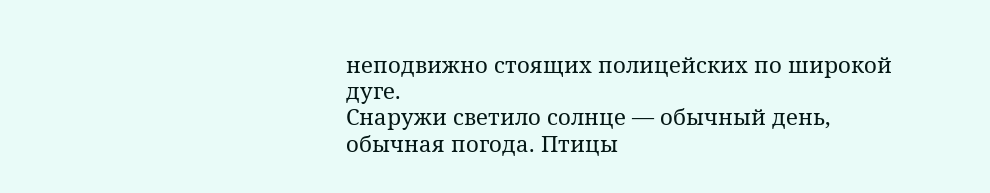неподвижно стоящих полицейских по широкой дуге.
Снаружи светило солнце — обычный день, обычная погода. Птицы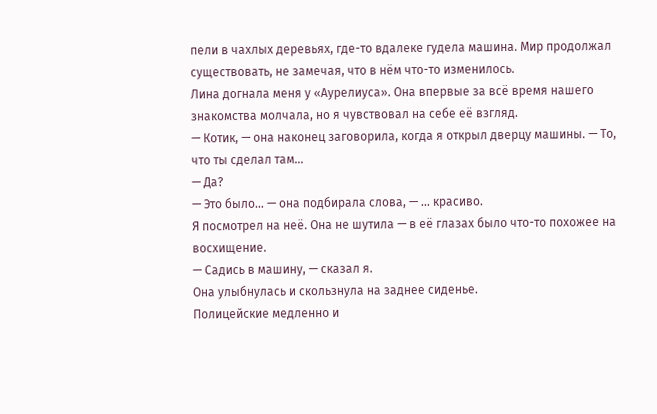пели в чахлых деревьях, где-то вдалеке гудела машина. Мир продолжал существовать, не замечая, что в нём что-то изменилось.
Лина догнала меня у «Аурелиуса». Она впервые за всё время нашего знакомства молчала, но я чувствовал на себе её взгляд.
— Котик, — она наконец заговорила, когда я открыл дверцу машины. — То, что ты сделал там…
— Да?
— Это было… — она подбирала слова, — … красиво.
Я посмотрел на неё. Она не шутила — в её глазах было что-то похожее на восхищение.
— Садись в машину, — сказал я.
Она улыбнулась и скользнула на заднее сиденье.
Полицейские медленно и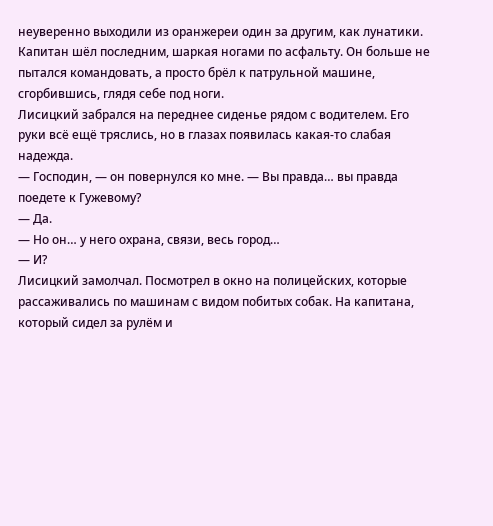неуверенно выходили из оранжереи один за другим, как лунатики. Капитан шёл последним, шаркая ногами по асфальту. Он больше не пытался командовать, а просто брёл к патрульной машине, сгорбившись, глядя себе под ноги.
Лисицкий забрался на переднее сиденье рядом с водителем. Его руки всё ещё тряслись, но в глазах появилась какая-то слабая надежда.
— Господин, — он повернулся ко мне. — Вы правда… вы правда поедете к Гужевому?
— Да.
— Но он… у него охрана, связи, весь город…
— И?
Лисицкий замолчал. Посмотрел в окно на полицейских, которые рассаживались по машинам с видом побитых собак. На капитана, который сидел за рулём и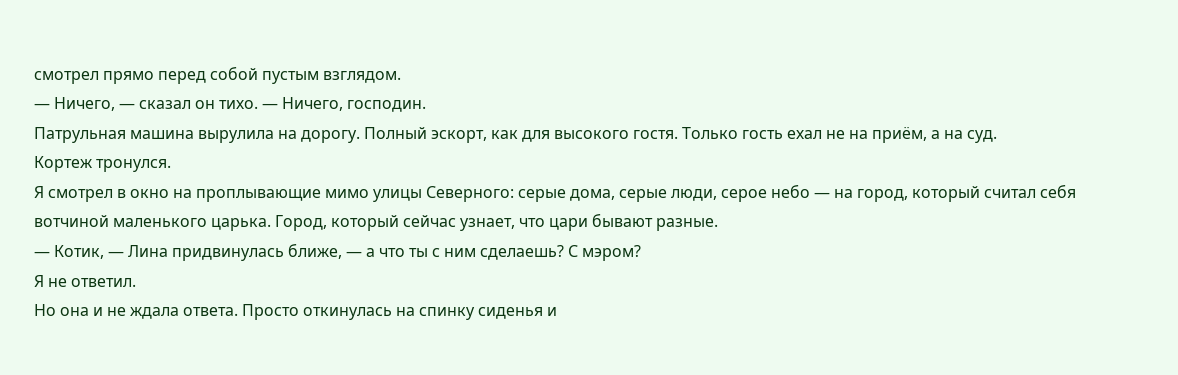смотрел прямо перед собой пустым взглядом.
— Ничего, — сказал он тихо. — Ничего, господин.
Патрульная машина вырулила на дорогу. Полный эскорт, как для высокого гостя. Только гость ехал не на приём, а на суд.
Кортеж тронулся.
Я смотрел в окно на проплывающие мимо улицы Северного: серые дома, серые люди, серое небо — на город, который считал себя вотчиной маленького царька. Город, который сейчас узнает, что цари бывают разные.
— Котик, — Лина придвинулась ближе, — а что ты с ним сделаешь? С мэром?
Я не ответил.
Но она и не ждала ответа. Просто откинулась на спинку сиденья и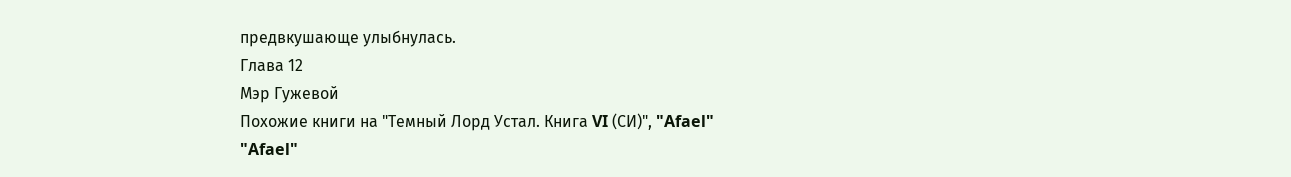предвкушающе улыбнулась.
Глава 12
Мэр Гужевой
Похожие книги на "Темный Лорд Устал. Книга VI (СИ)", "Afael"
"Afael"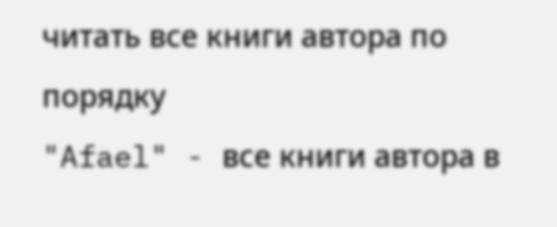читать все книги автора по порядку
"Afael" - все книги автора в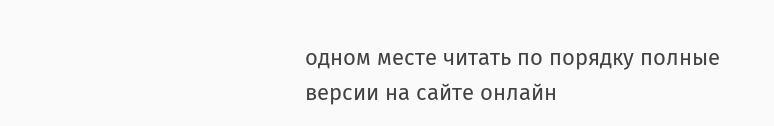одном месте читать по порядку полные версии на сайте онлайн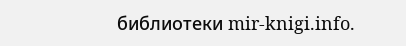библиотеки mir-knigi.info.